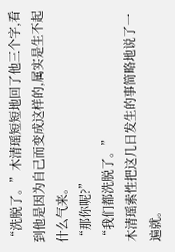“洗脱了。”木清瑶短短地回了他三个字,看到他是因为自己而变成这样的,属实是生不起什么气来。
“那你呢?”
“我们都洗脱了。”
木清瑶索性把这几日发生的事简略地说了一遍就。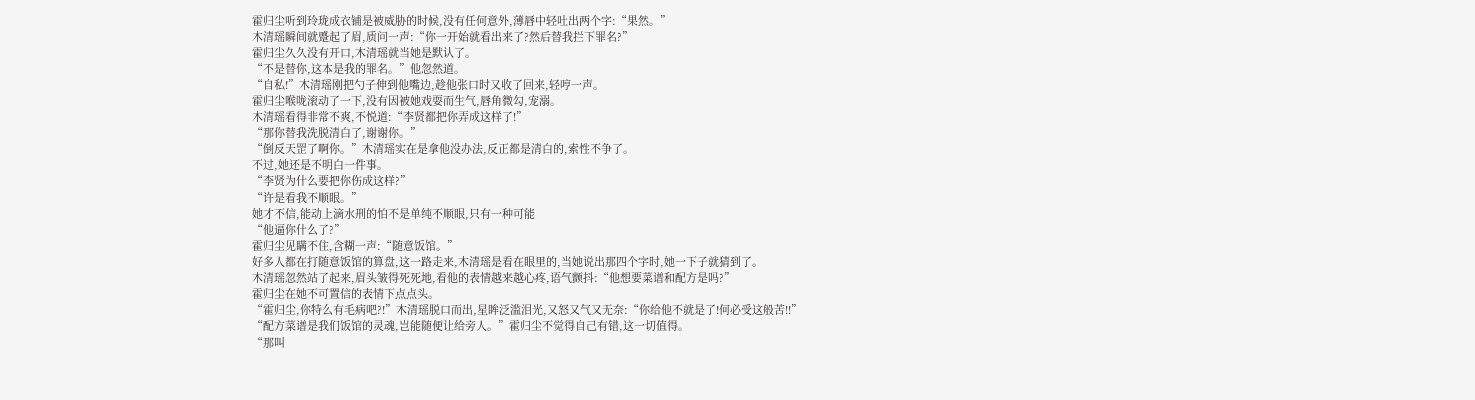霍归尘听到玲珑成衣铺是被威胁的时候,没有任何意外,薄唇中轻吐出两个字:“果然。”
木清瑶瞬间就蹙起了眉,质问一声:“你一开始就看出来了?然后替我拦下罪名?”
霍归尘久久没有开口,木清瑶就当她是默认了。
“不是替你,这本是我的罪名。”他忽然道。
“自私!”木清瑶刚把勺子伸到他嘴边,趁他张口时又收了回来,轻哼一声。
霍归尘喉咙滚动了一下,没有因被她戏耍而生气,唇角微勾,宠溺。
木清瑶看得非常不爽,不悦道:“李贤都把你弄成这样了!”
“那你替我洗脱清白了,谢谢你。”
“倒反天罡了啊你。”木清瑶实在是拿他没办法,反正都是清白的,索性不争了。
不过,她还是不明白一件事。
“李贤为什么要把你伤成这样?”
“许是看我不顺眼。”
她才不信,能动上滴水刑的怕不是单纯不顺眼,只有一种可能
“他逼你什么了?”
霍归尘见瞒不住,含糊一声:“随意饭馆。”
好多人都在打随意饭馆的算盘,这一路走来,木清瑶是看在眼里的,当她说出那四个字时,她一下子就猜到了。
木清瑶忽然站了起来,眉头皱得死死地,看他的表情越来越心疼,语气颤抖:“他想要菜谱和配方是吗?”
霍归尘在她不可置信的表情下点点头。
“霍归尘,你特么有毛病吧?!”木清瑶脱口而出,星眸泛滥泪光,又怒又气又无奈:“你给他不就是了!何必受这般苦!!”
“配方菜谱是我们饭馆的灵魂,岂能随便让给旁人。”霍归尘不觉得自己有错,这一切值得。
“那叫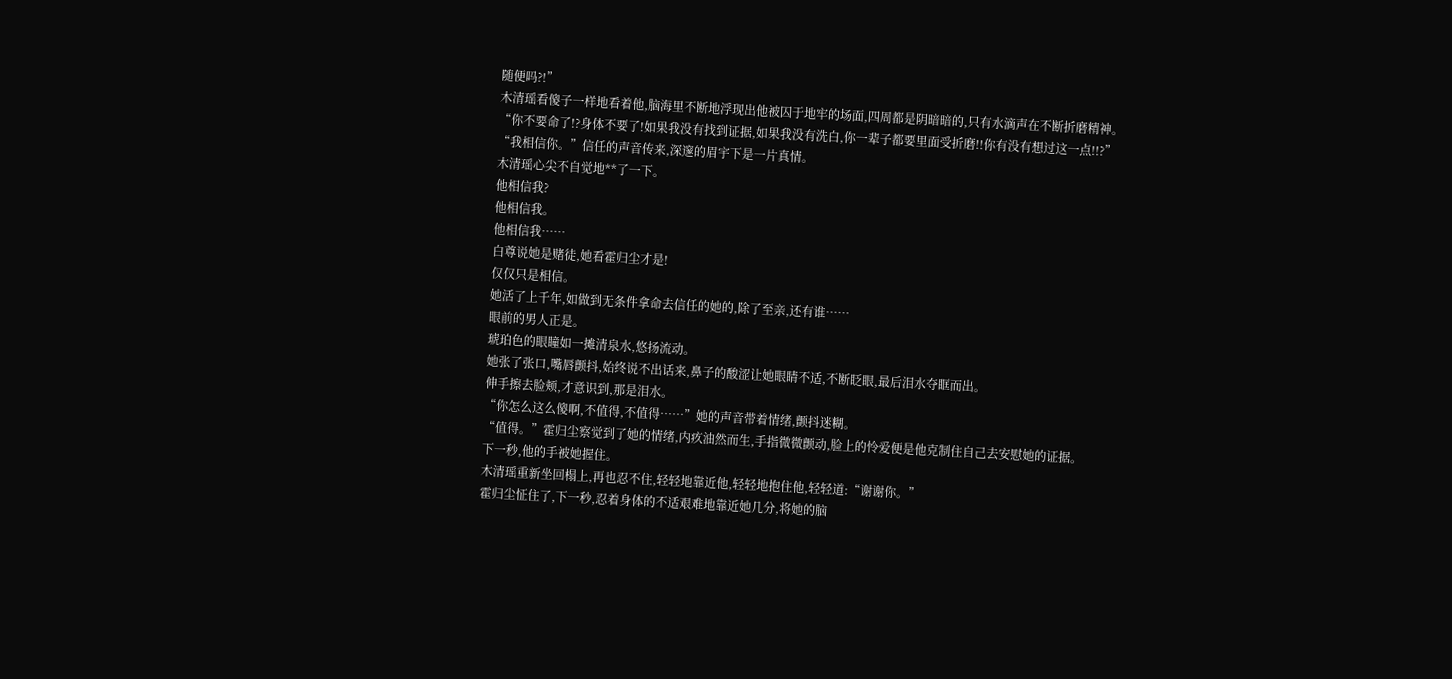随便吗?!”
木清瑶看傻子一样地看着他,脑海里不断地浮现出他被囚于地牢的场面,四周都是阴暗暗的,只有水滴声在不断折磨精神。
“你不要命了!?身体不要了!如果我没有找到证据,如果我没有洗白,你一辈子都要里面受折磨!!你有没有想过这一点!!?”
“我相信你。”信任的声音传来,深邃的眉宇下是一片真情。
木清瑶心尖不自觉地**了一下。
他相信我?
他相信我。
他相信我……
白尊说她是赌徒,她看霍归尘才是!
仅仅只是相信。
她活了上千年,如做到无条件拿命去信任的她的,除了至亲,还有谁……
眼前的男人正是。
琥珀色的眼瞳如一摊清泉水,悠扬流动。
她张了张口,嘴唇颤抖,始终说不出话来,鼻子的酸涩让她眼睛不适,不断眨眼,最后泪水夺眶而出。
伸手擦去脸颊,才意识到,那是泪水。
“你怎么这么傻啊,不值得,不值得……”她的声音带着情绪,颤抖迷糊。
“值得。”霍归尘察觉到了她的情绪,内疚油然而生,手指微微颤动,脸上的怜爱便是他克制住自己去安慰她的证据。
下一秒,他的手被她握住。
木清瑶重新坐回榻上,再也忍不住,轻轻地靠近他,轻轻地抱住他,轻轻道:“谢谢你。”
霍归尘怔住了,下一秒,忍着身体的不适艰难地靠近她几分,将她的脑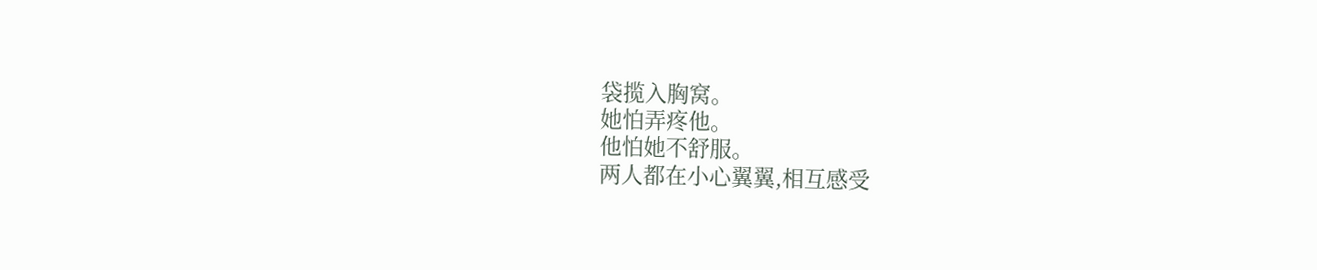袋揽入胸窝。
她怕弄疼他。
他怕她不舒服。
两人都在小心翼翼,相互感受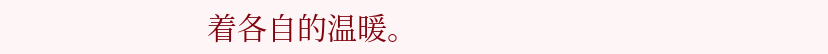着各自的温暖。